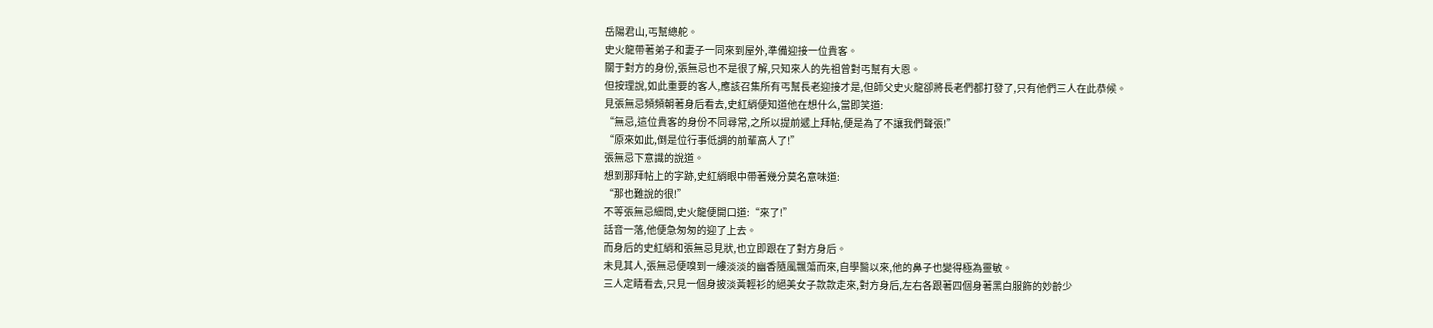岳陽君山,丐幫總舵。
史火龍帶著弟子和妻子一同來到屋外,準備迎接一位貴客。
關于對方的身份,張無忌也不是很了解,只知來人的先祖曾對丐幫有大恩。
但按理說,如此重要的客人,應該召集所有丐幫長老迎接才是,但師父史火龍卻將長老們都打發了,只有他們三人在此恭候。
見張無忌頻頻朝著身后看去,史紅綃便知道他在想什么,當即笑道:
“無忌,這位貴客的身份不同尋常,之所以提前遞上拜帖,便是為了不讓我們聲張!”
“原來如此,倒是位行事低調的前輩高人了!”
張無忌下意識的說道。
想到那拜帖上的字跡,史紅綃眼中帶著幾分莫名意味道:
“那也難說的很!”
不等張無忌細問,史火龍便開口道:“來了!”
話音一落,他便急匆匆的迎了上去。
而身后的史紅綃和張無忌見狀,也立即跟在了對方身后。
未見其人,張無忌便嗅到一縷淡淡的幽香隨風飄蕩而來,自學醫以來,他的鼻子也變得極為靈敏。
三人定睛看去,只見一個身披淡黃輕衫的絕美女子款款走來,對方身后,左右各跟著四個身著黑白服飾的妙齡少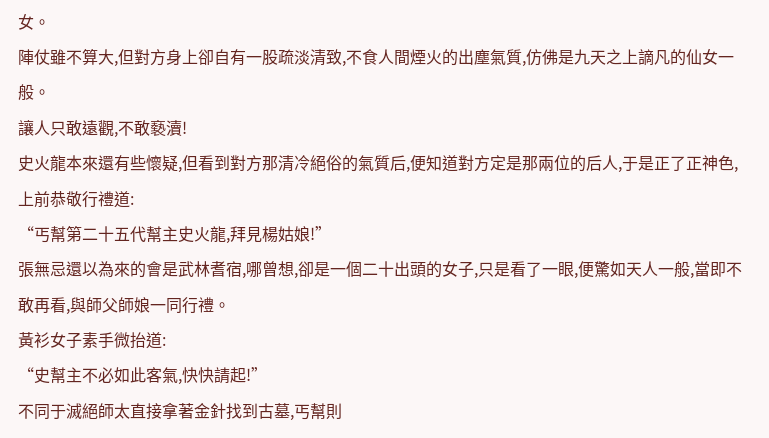女。
陣仗雖不算大,但對方身上卻自有一股疏淡清致,不食人間煙火的出塵氣質,仿佛是九天之上謫凡的仙女一般。
讓人只敢遠觀,不敢褻瀆!
史火龍本來還有些懷疑,但看到對方那清冷絕俗的氣質后,便知道對方定是那兩位的后人,于是正了正神色,上前恭敬行禮道:
“丐幫第二十五代幫主史火龍,拜見楊姑娘!”
張無忌還以為來的會是武林耆宿,哪曾想,卻是一個二十出頭的女子,只是看了一眼,便驚如天人一般,當即不敢再看,與師父師娘一同行禮。
黃衫女子素手微抬道:
“史幫主不必如此客氣,快快請起!”
不同于滅絕師太直接拿著金針找到古墓,丐幫則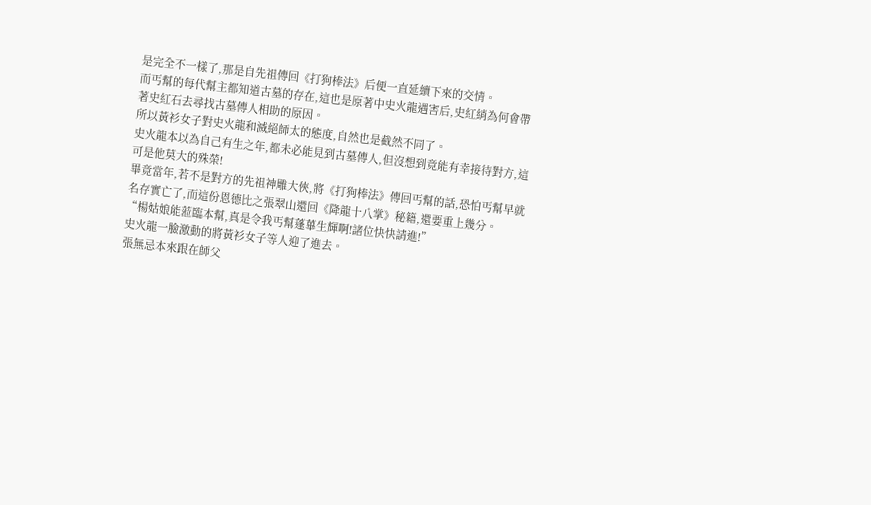是完全不一樣了,那是自先祖傳回《打狗棒法》后便一直延續下來的交情。
而丐幫的每代幫主都知道古墓的存在,這也是原著中史火龍遇害后,史紅綃為何會帶著史紅石去尋找古墓傳人相助的原因。
所以黃衫女子對史火龍和滅絕師太的態度,自然也是截然不同了。
史火龍本以為自己有生之年,都未必能見到古墓傳人,但沒想到竟能有幸接待對方,這可是他莫大的殊榮!
畢竟當年,若不是對方的先祖神雕大俠,將《打狗棒法》傳回丐幫的話,恐怕丐幫早就名存實亡了,而這份恩德比之張翠山還回《降龍十八掌》秘籍,還要重上幾分。
“楊姑娘能蒞臨本幫,真是令我丐幫蓬蓽生輝啊!諸位快快請進!”
史火龍一臉激動的將黃衫女子等人迎了進去。
張無忌本來跟在師父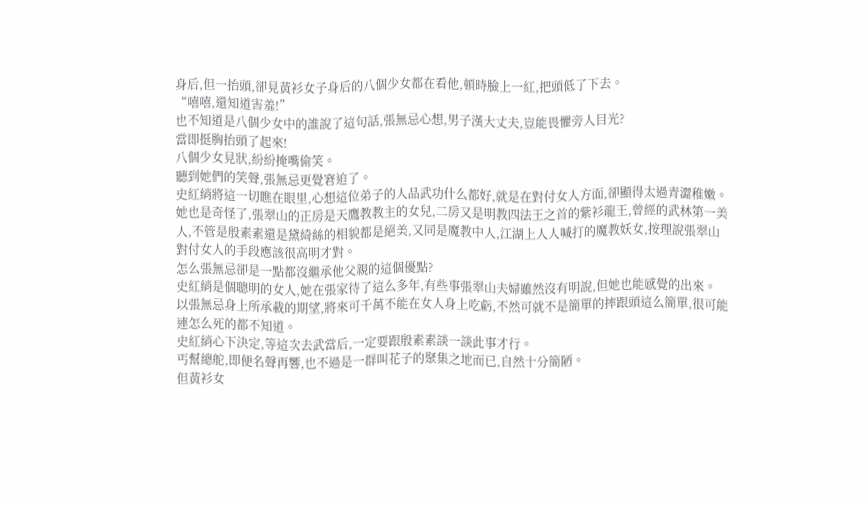身后,但一抬頭,卻見黃衫女子身后的八個少女都在看他,頓時臉上一紅,把頭低了下去。
“嘻嘻,還知道害羞!”
也不知道是八個少女中的誰說了這句話,張無忌心想,男子漢大丈夫,豈能畏懼旁人目光?
當即挺胸抬頭了起來!
八個少女見狀,紛紛掩嘴偷笑。
聽到她們的笑聲,張無忌更覺窘迫了。
史紅綃將這一切瞧在眼里,心想這位弟子的人品武功什么都好,就是在對付女人方面,卻顯得太過青澀稚嫩。
她也是奇怪了,張翠山的正房是天鷹教教主的女兒,二房又是明教四法王之首的紫衫龍王,曾經的武林第一美人,不管是殷素素還是黛綺絲的相貌都是絕美,又同是魔教中人,江湖上人人喊打的魔教妖女,按理說張翠山對付女人的手段應該很高明才對。
怎么張無忌卻是一點都沒繼承他父親的這個優點?
史紅綃是個聰明的女人,她在張家待了這么多年,有些事張翠山夫婦雖然沒有明說,但她也能感覺的出來。
以張無忌身上所承載的期望,將來可千萬不能在女人身上吃虧,不然可就不是簡單的摔跟頭這么簡單,很可能連怎么死的都不知道。
史紅綃心下決定,等這次去武當后,一定要跟殷素素談一談此事才行。
丐幫總舵,即便名聲再響,也不過是一群叫花子的聚集之地而已,自然十分簡陋。
但黃衫女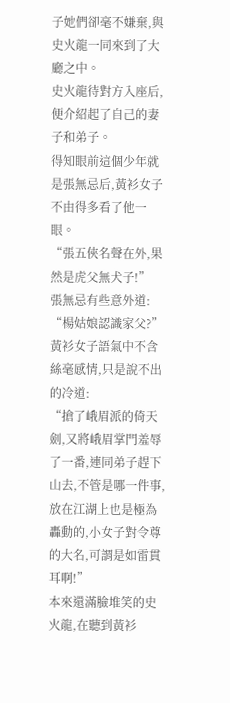子她們卻毫不嫌棄,與史火龍一同來到了大廳之中。
史火龍待對方入座后,便介紹起了自己的妻子和弟子。
得知眼前這個少年就是張無忌后,黃衫女子不由得多看了他一眼。
“張五俠名聲在外,果然是虎父無犬子!”
張無忌有些意外道:
“楊姑娘認識家父?”
黃衫女子語氣中不含絲毫感情,只是說不出的冷道:
“搶了峨眉派的倚天劍,又將峨眉掌門羞辱了一番,連同弟子趕下山去,不管是哪一件事,放在江湖上也是極為轟動的,小女子對令尊的大名,可謂是如雷貫耳啊!”
本來還滿臉堆笑的史火龍,在聽到黃衫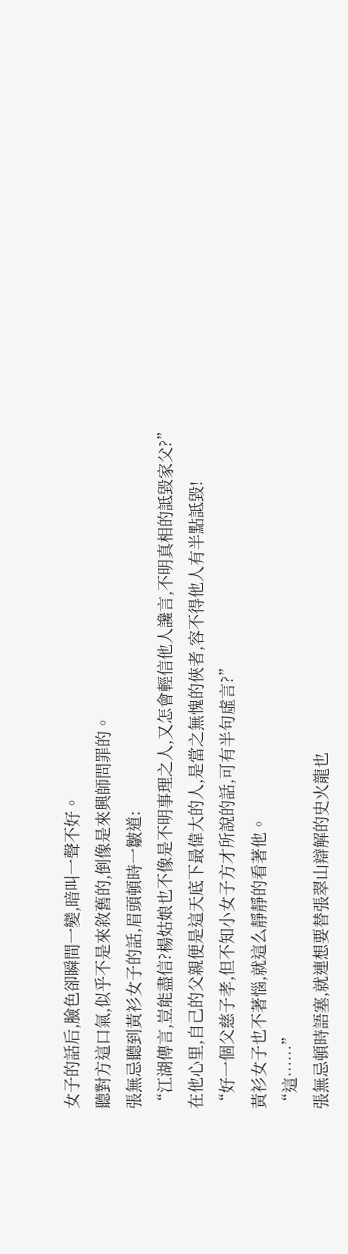女子的話后,臉色卻瞬間一變,暗叫一聲不好。
聽對方這口氣,似乎不是來敘舊的,倒像是來興師問罪的。
張無忌聽到黃衫女子的話,眉頭頓時一皺道:
“江湖傳言,豈能盡信?楊姑娘也不像是不明事理之人,又怎會輕信他人讒言,不明真相的詆毀家父?”
在他心里,自己的父親便是這天底下最偉大的人,是當之無愧的俠者,容不得他人有半點詆毀!
“好一個父慈子孝,但不知小女子方才所說的話,可有半句虛言?”
黃衫女子也不著惱,就這么靜靜的看著他。
“這……”
張無忌頓時語塞,就連想要替張翠山辯解的史火龍也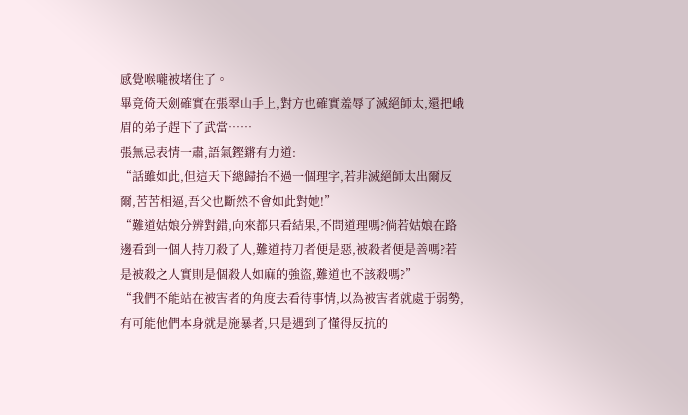感覺喉嚨被堵住了。
畢竟倚天劍確實在張翠山手上,對方也確實羞辱了滅絕師太,還把峨眉的弟子趕下了武當……
張無忌表情一肅,語氣鏗鏘有力道:
“話雖如此,但這天下總歸抬不過一個理字,若非滅絕師太出爾反爾,苦苦相逼,吾父也斷然不會如此對她!”
“難道姑娘分辨對錯,向來都只看結果,不問道理嗎?倘若姑娘在路邊看到一個人持刀殺了人,難道持刀者便是惡,被殺者便是善嗎?若是被殺之人實則是個殺人如麻的強盜,難道也不該殺嗎?”
“我們不能站在被害者的角度去看待事情,以為被害者就處于弱勢,有可能他們本身就是施暴者,只是遇到了懂得反抗的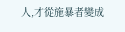人,才從施暴者變成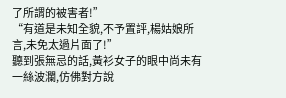了所謂的被害者!”
“有道是未知全貌,不予置評,楊姑娘所言,未免太過片面了!”
聽到張無忌的話,黃衫女子的眼中尚未有一絲波瀾,仿佛對方說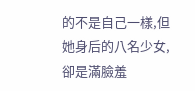的不是自己一樣,但她身后的八名少女,卻是滿臉羞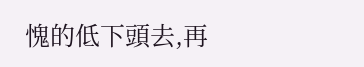愧的低下頭去,再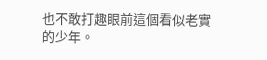也不敢打趣眼前這個看似老實的少年。